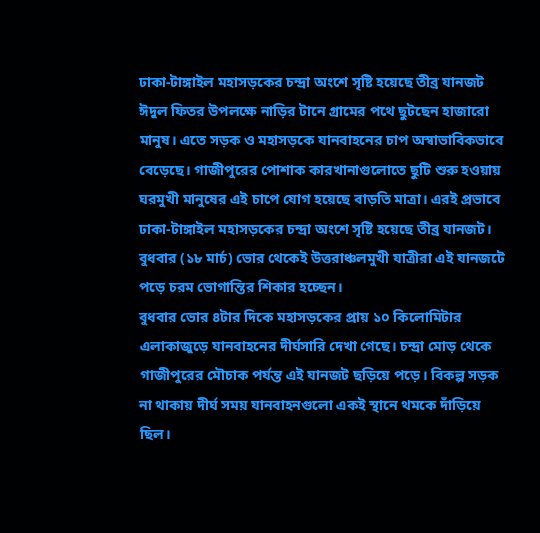ঢাকা-টাঙ্গাইল মহাসড়কের চন্দ্রা অংশে সৃষ্টি হয়েছে তীব্র যানজট
ঈদুল ফিতর উপলক্ষে নাড়ির টানে গ্রামের পথে ছুটছেন হাজারো মানুষ। এতে সড়ক ও মহাসড়কে যানবাহনের চাপ অস্বাভাবিকভাবে বেড়েছে। গাজীপুরের পোশাক কারখানাগুলোতে ছুটি শুরু হওয়ায় ঘরমুখী মানুষের এই চাপে যোগ হয়েছে বাড়তি মাত্রা। এরই প্রভাবে ঢাকা-টাঙ্গাইল মহাসড়কের চন্দ্রা অংশে সৃষ্টি হয়েছে তীব্র যানজট। বুধবার (১৮ মার্চ) ভোর থেকেই উত্তরাঞ্চলমুখী যাত্রীরা এই যানজটে পড়ে চরম ভোগান্তির শিকার হচ্ছেন।
বুধবার ভোর ৪টার দিকে মহাসড়কের প্রায় ১০ কিলোমিটার এলাকাজুড়ে যানবাহনের দীর্ঘসারি দেখা গেছে। চন্দ্রা মোড় থেকে গাজীপুরের মৌচাক পর্যন্ত এই যানজট ছড়িয়ে পড়ে। বিকল্প সড়ক না থাকায় দীর্ঘ সময় যানবাহনগুলো একই স্থানে থমকে দাঁড়িয়ে ছিল।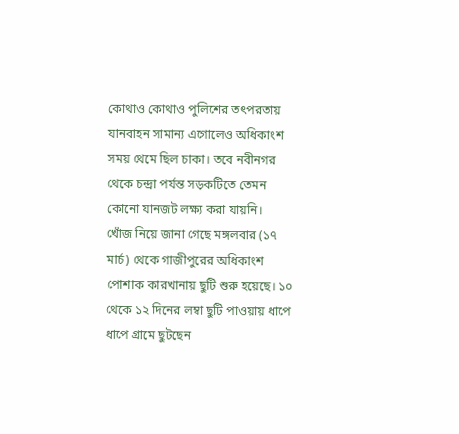কোথাও কোথাও পুলিশের তৎপরতায় যানবাহন সামান্য এগোলেও অধিকাংশ সময় থেমে ছিল চাকা। তবে নবীনগর থেকে চন্দ্রা পর্যন্ত সড়কটিতে তেমন কোনো যানজট লক্ষ্য করা যায়নি।
খোঁজ নিয়ে জানা গেছে মঙ্গলবার (১৭ মার্চ) থেকে গাজীপুরের অধিকাংশ পোশাক কারখানায় ছুটি শুরু হয়েছে। ১০ থেকে ১২ দিনের লম্বা ছুটি পাওয়ায় ধাপে ধাপে গ্রামে ছুটছেন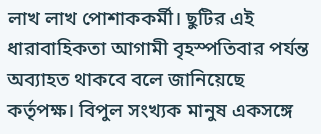লাখ লাখ পোশাককর্মী। ছুটির এই ধারাবাহিকতা আগামী বৃহস্পতিবার পর্যন্ত অব্যাহত থাকবে বলে জানিয়েছে কর্তৃপক্ষ। বিপুল সংখ্যক মানুষ একসঙ্গে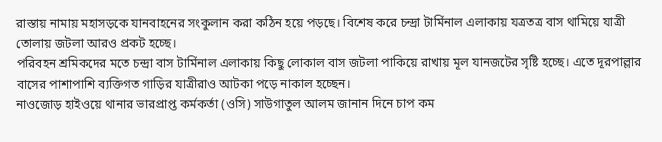রাস্তায় নামায় মহাসড়কে যানবাহনের সংকুলান করা কঠিন হয়ে পড়ছে। বিশেষ করে চন্দ্রা টার্মিনাল এলাকায় যত্রতত্র বাস থামিয়ে যাত্রী তোলায় জটলা আরও প্রকট হচ্ছে।
পরিবহন শ্রমিকদের মতে চন্দ্রা বাস টার্মিনাল এলাকায় কিছু লোকাল বাস জটলা পাকিয়ে রাখায় মূল যানজটের সৃষ্টি হচ্ছে। এতে দূরপাল্লার বাসের পাশাপাশি ব্যক্তিগত গাড়ির যাত্রীরাও আটকা পড়ে নাকাল হচ্ছেন।
নাওজোড় হাইওয়ে থানার ভারপ্রাপ্ত কর্মকর্তা (ওসি) সাউগাতুল আলম জানান দিনে চাপ কম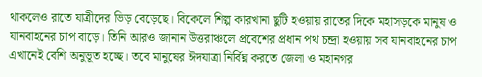থাকলেও রাতে যাত্রীদের ভিড় বেড়েছে। বিকেলে শিল্প কারখানা ছুটি হওয়ায় রাতের দিকে মহাসড়কে মানুষ ও যানবাহনের চাপ বাড়ে। তিনি আরও জানান উত্তরাঞ্চলে প্রবেশের প্রধান পথ চন্দ্রা হওয়ায় সব যানবাহনের চাপ এখানেই বেশি অনুভূত হচ্ছে। তবে মানুষের ঈদযাত্রা নির্বিঘ্ন করতে জেলা ও মহানগর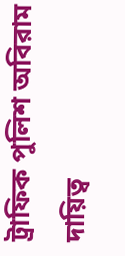ট্রাফিক পুলিশ অবিরাম দায়িত্ব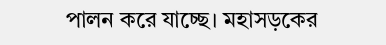পালন করে যাচ্ছে। মহাসড়কের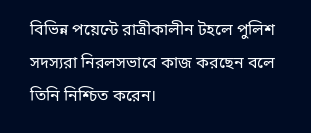বিভিন্ন পয়েন্টে রাত্রীকালীন টহলে পুলিশ সদস্যরা নিরলসভাবে কাজ করছেন বলে তিনি নিশ্চিত করেন।